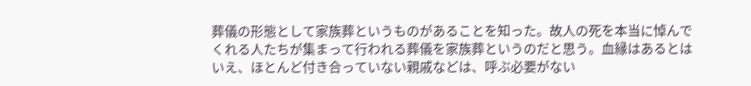葬儀の形態として家族葬というものがあることを知った。故人の死を本当に悼んでくれる人たちが集まって行われる葬儀を家族葬というのだと思う。血縁はあるとはいえ、ほとんど付き合っていない親戚などは、呼ぶ必要がない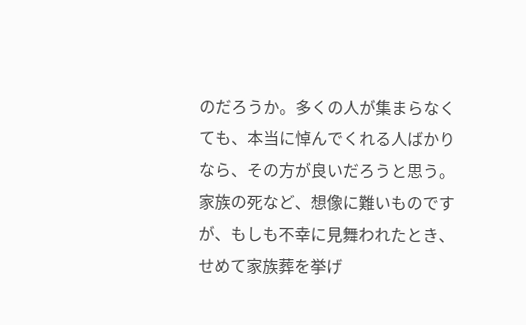のだろうか。多くの人が集まらなくても、本当に悼んでくれる人ばかりなら、その方が良いだろうと思う。
家族の死など、想像に難いものですが、もしも不幸に見舞われたとき、せめて家族葬を挙げ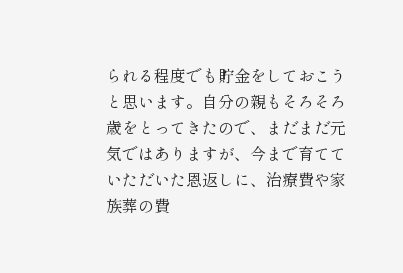られる程度でも貯金をしておこうと思います。自分の親もそろそろ歳をとってきたので、まだまだ元気ではありますが、今まで育てていただいた恩返しに、治療費や家族葬の費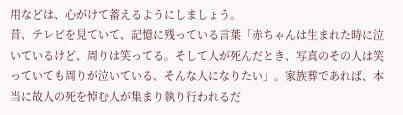用などは、心がけて蓄えるようにしましょう。
昔、テレビを見ていて、記憶に残っている言葉「赤ちゃんは生まれた時に泣いているけど、周りは笑ってる。そして人が死んだとき、写真のその人は笑っていても周りが泣いている、そんな人になりたい」。家族葬であれば、本当に故人の死を悼む人が集まり執り行われるだ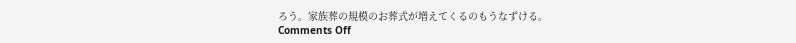ろう。家族葬の規模のお葬式が増えてくるのもうなずける。
Comments Off